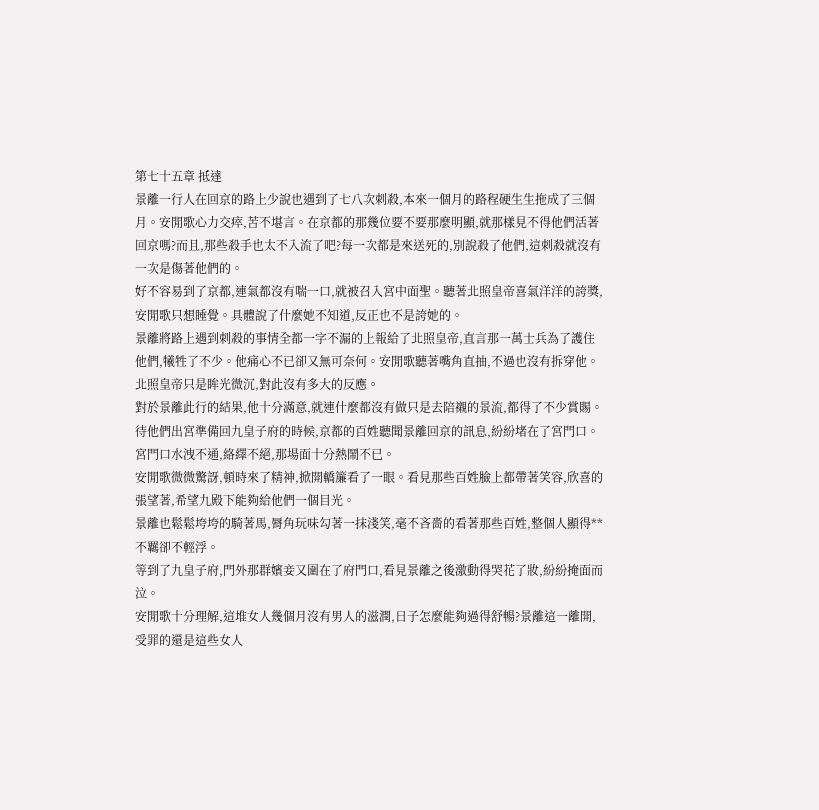第七十五章 抵達
景離一行人在回京的路上少說也遇到了七八次刺殺,本來一個月的路程硬生生拖成了三個月。安閒歌心力交瘁,苦不堪言。在京都的那幾位要不要那麼明顯,就那樣見不得他們活著回京嗎?而且,那些殺手也太不入流了吧?每一次都是來送死的,別說殺了他們,這刺殺就沒有一次是傷著他們的。
好不容易到了京都,連氣都沒有喘一口,就被召入宮中面聖。聽著北照皇帝喜氣洋洋的誇獎,安閒歌只想睡覺。具體說了什麼她不知道,反正也不是誇她的。
景離將路上遇到刺殺的事情全都一字不漏的上報給了北照皇帝,直言那一萬士兵為了護住他們,犧牲了不少。他痛心不已卻又無可奈何。安閒歌聽著嘴角直抽,不過也沒有拆穿他。北照皇帝只是眸光微沉,對此沒有多大的反應。
對於景離此行的結果,他十分滿意,就連什麼都沒有做只是去陪襯的景流,都得了不少賞賜。
待他們出宮準備回九皇子府的時候,京都的百姓聽聞景離回京的訊息,紛紛堵在了宮門口。宮門口水洩不通,絡繹不絕,那場面十分熱鬧不已。
安閒歌微微驚訝,頓時來了精神,掀開轎簾看了一眼。看見那些百姓臉上都帶著笑容,欣喜的張望著,希望九殿下能夠給他們一個目光。
景離也鬆鬆垮垮的騎著馬,脣角玩味勾著一抹淺笑,毫不吝嗇的看著那些百姓,整個人顯得**不羈卻不輕浮。
等到了九皇子府,門外那群嬪妾又圍在了府門口,看見景離之後激動得哭花了妝,紛紛掩面而泣。
安閒歌十分理解,這堆女人幾個月沒有男人的滋潤,日子怎麼能夠過得舒暢?景離這一離開,受罪的還是這些女人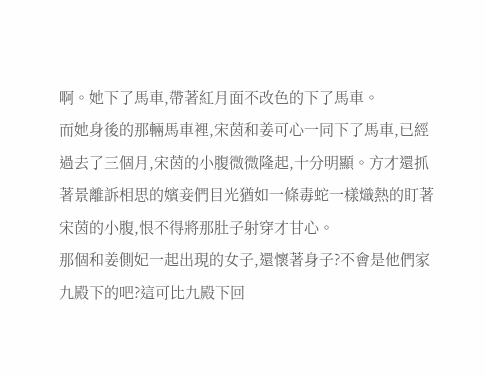啊。她下了馬車,帶著紅月面不改色的下了馬車。
而她身後的那輛馬車裡,宋茵和姜可心一同下了馬車,已經過去了三個月,宋茵的小腹微微隆起,十分明顯。方才還抓著景離訴相思的嬪妾們目光猶如一條毒蛇一樣熾熱的盯著宋茵的小腹,恨不得將那肚子射穿才甘心。
那個和姜側妃一起出現的女子,還懷著身子?不會是他們家九殿下的吧?這可比九殿下回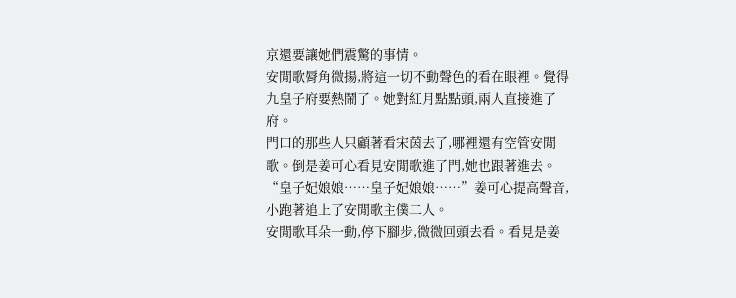京還要讓她們震驚的事情。
安閒歌脣角微揚,將這一切不動聲色的看在眼裡。覺得九皇子府要熱鬧了。她對紅月點點頭,兩人直接進了府。
門口的那些人只顧著看宋茵去了,哪裡還有空管安閒歌。倒是姜可心看見安閒歌進了門,她也跟著進去。
“皇子妃娘娘……皇子妃娘娘……”姜可心提高聲音,小跑著追上了安閒歌主僕二人。
安閒歌耳朵一動,停下腳步,微微回頭去看。看見是姜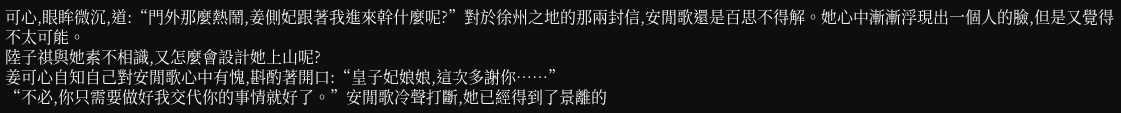可心,眼眸微沉,道:“門外那麼熱鬧,姜側妃跟著我進來幹什麼呢?”對於徐州之地的那兩封信,安閒歌還是百思不得解。她心中漸漸浮現出一個人的臉,但是又覺得不太可能。
陸子祺與她素不相識,又怎麼會設計她上山呢?
姜可心自知自己對安閒歌心中有愧,斟酌著開口:“皇子妃娘娘,這次多謝你……”
“不必,你只需要做好我交代你的事情就好了。”安閒歌冷聲打斷,她已經得到了景離的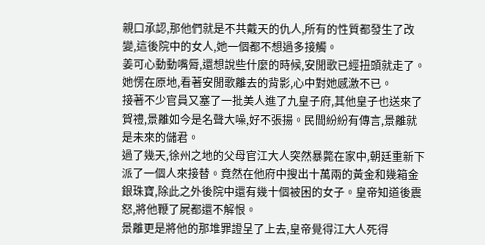親口承認,那他們就是不共戴天的仇人,所有的性質都發生了改變,這後院中的女人,她一個都不想過多接觸。
姜可心動動嘴脣,還想說些什麼的時候,安閒歌已經扭頭就走了。她愣在原地,看著安閒歌離去的背影,心中對她感激不已。
接著不少官員又塞了一批美人進了九皇子府,其他皇子也送來了賀禮,景離如今是名聲大噪,好不張揚。民間紛紛有傳言,景離就是未來的儲君。
過了幾天,徐州之地的父母官江大人突然暴斃在家中,朝廷重新下派了一個人來接替。竟然在他府中搜出十萬兩的黃金和幾箱金銀珠寶,除此之外後院中還有幾十個被困的女子。皇帝知道後震怒,將他鞭了屍都還不解恨。
景離更是將他的那堆罪證呈了上去,皇帝覺得江大人死得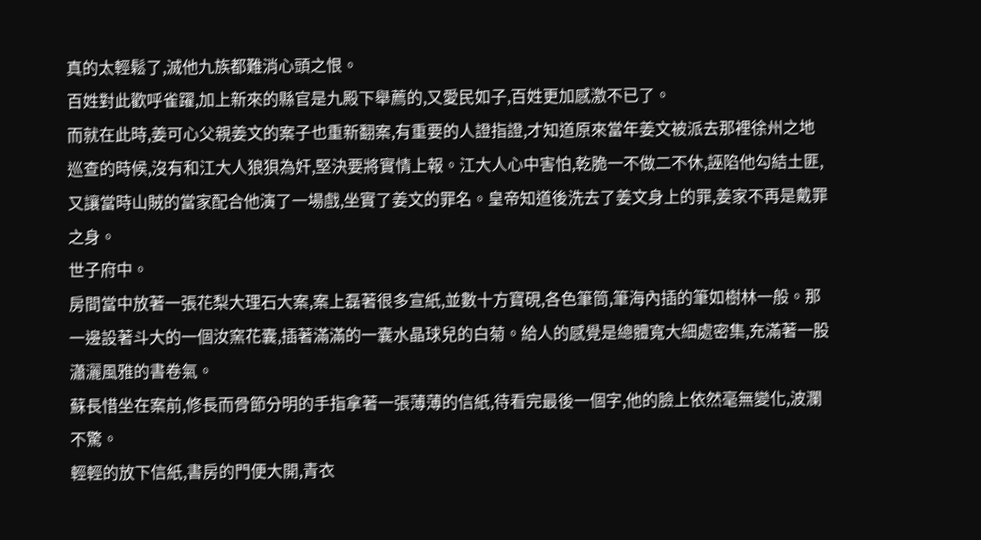真的太輕鬆了,滅他九族都難消心頭之恨。
百姓對此歡呼雀躍,加上新來的縣官是九殿下舉薦的,又愛民如子,百姓更加感激不已了。
而就在此時,姜可心父親姜文的案子也重新翻案,有重要的人證指證,才知道原來當年姜文被派去那裡徐州之地巡查的時候,沒有和江大人狼狽為奸,堅決要將實情上報。江大人心中害怕,乾脆一不做二不休,誣陷他勾結土匪,又讓當時山賊的當家配合他演了一場戲,坐實了姜文的罪名。皇帝知道後洗去了姜文身上的罪,姜家不再是戴罪之身。
世子府中。
房間當中放著一張花梨大理石大案,案上磊著很多宣紙,並數十方寶硯,各色筆筒,筆海內插的筆如樹林一般。那一邊設著斗大的一個汝窯花囊,插著滿滿的一囊水晶球兒的白菊。給人的感覺是總體寬大細處密集,充滿著一股瀟灑風雅的書卷氣。
蘇長惜坐在案前,修長而骨節分明的手指拿著一張薄薄的信紙,待看完最後一個字,他的臉上依然毫無變化,波瀾不驚。
輕輕的放下信紙,書房的門便大開,青衣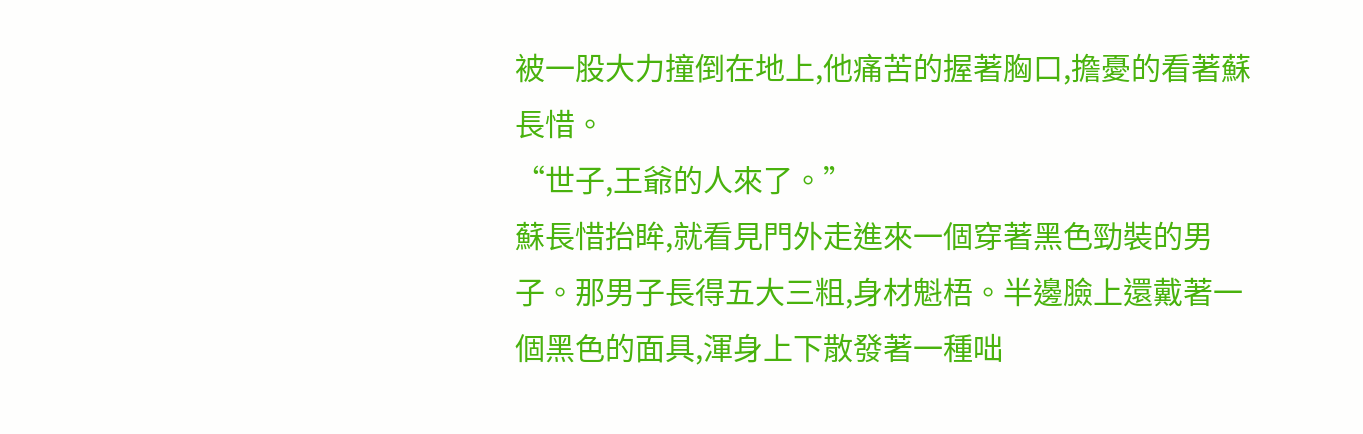被一股大力撞倒在地上,他痛苦的握著胸口,擔憂的看著蘇長惜。
“世子,王爺的人來了。”
蘇長惜抬眸,就看見門外走進來一個穿著黑色勁裝的男子。那男子長得五大三粗,身材魁梧。半邊臉上還戴著一個黑色的面具,渾身上下散發著一種咄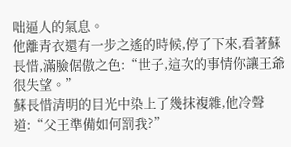咄逼人的氣息。
他離青衣還有一步之遙的時候,停了下來,看著蘇長惜,滿臉倨傲之色:“世子,這次的事情你讓王爺很失望。”
蘇長惜清明的目光中染上了幾抹複雜,他冷聲道:“父王準備如何罰我?”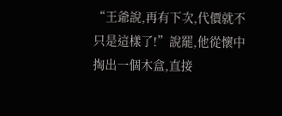“王爺說,再有下次,代價就不只是這樣了!”說罷,他從懷中掏出一個木盒,直接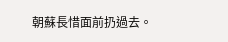朝蘇長惜面前扔過去。